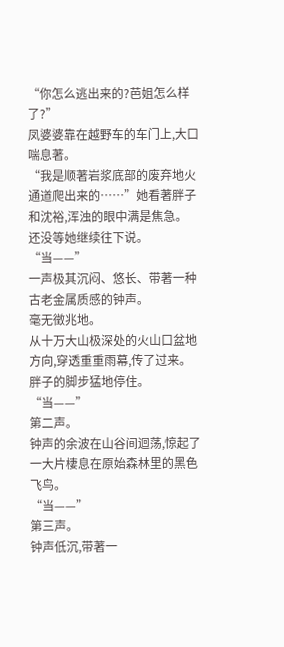“你怎么逃出来的?芭姐怎么样了?”
凤婆婆靠在越野车的车门上,大口喘息著。
“我是顺著岩浆底部的废弃地火通道爬出来的……”她看著胖子和沈裕,浑浊的眼中满是焦急。
还没等她继续往下说。
“当——”
一声极其沉闷、悠长、带著一种古老金属质感的钟声。
毫无徵兆地。
从十万大山极深处的火山口盆地方向,穿透重重雨幕,传了过来。
胖子的脚步猛地停住。
“当——”
第二声。
钟声的余波在山谷间迴荡,惊起了一大片棲息在原始森林里的黑色飞鸟。
“当——”
第三声。
钟声低沉,带著一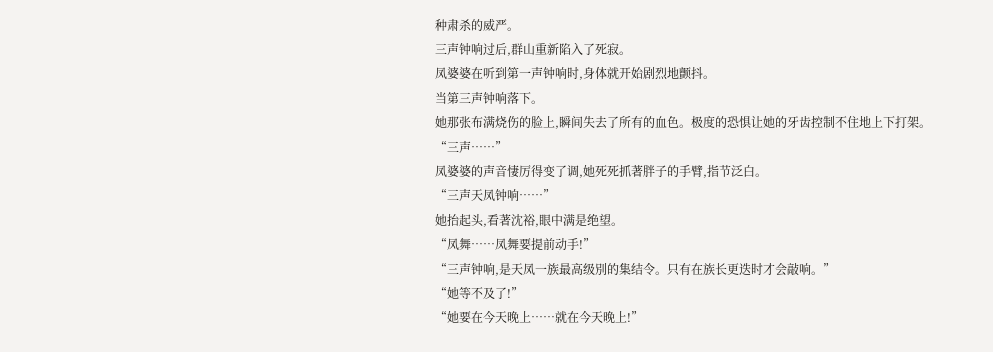种肃杀的威严。
三声钟响过后,群山重新陷入了死寂。
凤婆婆在听到第一声钟响时,身体就开始剧烈地颤抖。
当第三声钟响落下。
她那张布满烧伤的脸上,瞬间失去了所有的血色。极度的恐惧让她的牙齿控制不住地上下打架。
“三声……”
凤婆婆的声音悽厉得变了调,她死死抓著胖子的手臂,指节泛白。
“三声天凤钟响……”
她抬起头,看著沈裕,眼中满是绝望。
“凤舞……凤舞要提前动手!”
“三声钟响,是天凤一族最高级別的集结令。只有在族长更迭时才会敲响。”
“她等不及了!”
“她要在今天晚上……就在今天晚上!”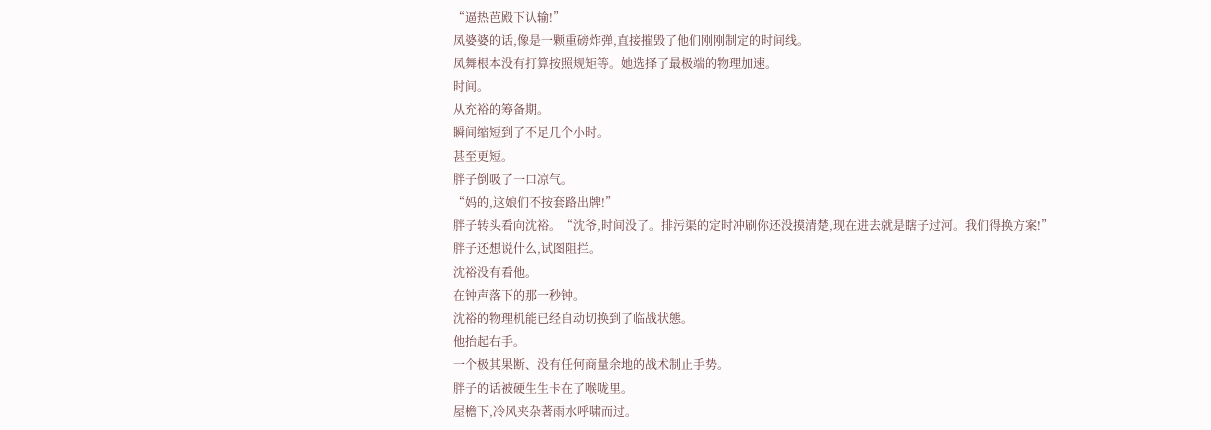“逼热芭殿下认输!”
凤婆婆的话,像是一颗重磅炸弹,直接摧毁了他们刚刚制定的时间线。
凤舞根本没有打算按照规矩等。她选择了最极端的物理加速。
时间。
从充裕的筹备期。
瞬间缩短到了不足几个小时。
甚至更短。
胖子倒吸了一口凉气。
“妈的,这娘们不按套路出牌!”
胖子转头看向沈裕。“沈爷,时间没了。排污渠的定时冲刷你还没摸清楚,现在进去就是瞎子过河。我们得换方案!”
胖子还想说什么,试图阻拦。
沈裕没有看他。
在钟声落下的那一秒钟。
沈裕的物理机能已经自动切换到了临战状態。
他抬起右手。
一个极其果断、没有任何商量余地的战术制止手势。
胖子的话被硬生生卡在了喉咙里。
屋檐下,冷风夹杂著雨水呼啸而过。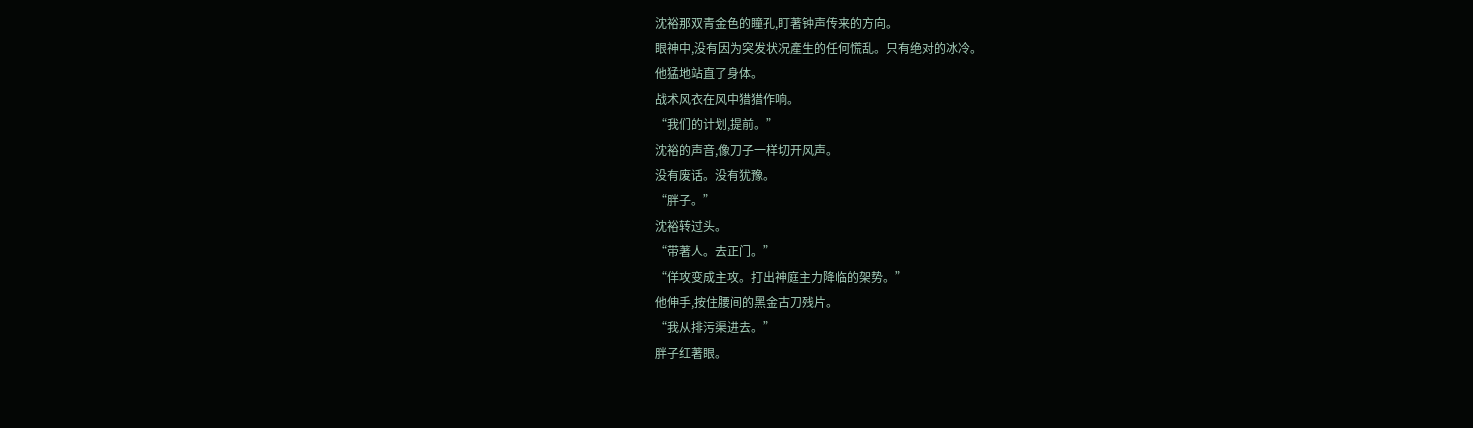沈裕那双青金色的瞳孔,盯著钟声传来的方向。
眼神中,没有因为突发状况產生的任何慌乱。只有绝对的冰冷。
他猛地站直了身体。
战术风衣在风中猎猎作响。
“我们的计划,提前。”
沈裕的声音,像刀子一样切开风声。
没有废话。没有犹豫。
“胖子。”
沈裕转过头。
“带著人。去正门。”
“佯攻变成主攻。打出神庭主力降临的架势。”
他伸手,按住腰间的黑金古刀残片。
“我从排污渠进去。”
胖子红著眼。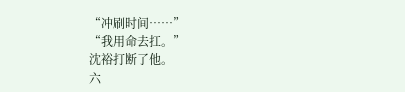“冲刷时间……”
“我用命去扛。”
沈裕打断了他。
六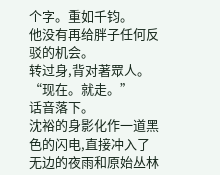个字。重如千钧。
他没有再给胖子任何反驳的机会。
转过身,背对著眾人。
“现在。就走。”
话音落下。
沈裕的身影化作一道黑色的闪电,直接冲入了无边的夜雨和原始丛林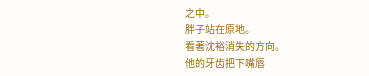之中。
胖子站在原地。
看著沈裕消失的方向。
他的牙齿把下嘴唇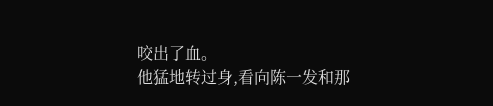咬出了血。
他猛地转过身,看向陈一发和那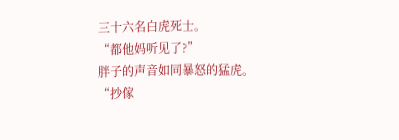三十六名白虎死士。
“都他妈听见了?”
胖子的声音如同暴怒的猛虎。
“抄傢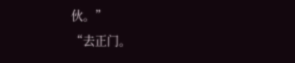伙。”
“去正门。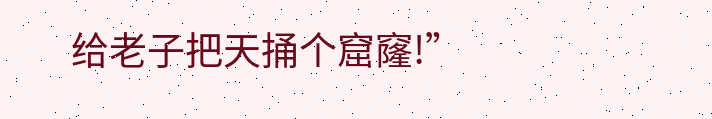给老子把天捅个窟窿!”